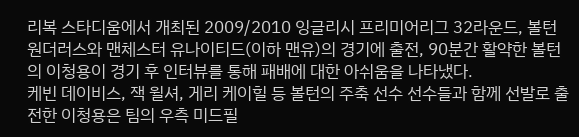리복 스타디움에서 개최된 2009/2010 잉글리시 프리미어리그 32라운드, 볼턴 원더러스와 맨체스터 유나이티드(이하 맨유)의 경기에 출전, 90분간 활약한 볼턴의 이청용이 경기 후 인터뷰를 통해 패배에 대한 아쉬움을 나타냈다.
케빈 데이비스, 잭 윌셔, 게리 케이힐 등 볼턴의 주축 선수 선수들과 함께 선발로 출전한 이청용은 팀의 우측 미드필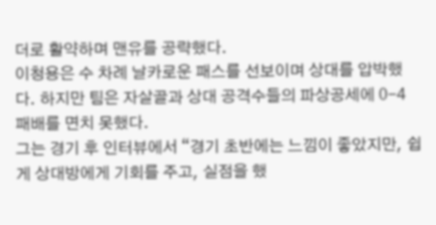더로 활약하며 맨유를 공략했다.
이청용은 수 차례 날카로운 패스를 선보이며 상대를 압박했다. 하지만 팀은 자살골과 상대 공격수들의 파상공세에 0-4 패배를 면치 못했다.
그는 경기 후 인터뷰에서 “경기 초반에는 느낌이 좋았지만, 쉽게 상대방에게 기회를 주고, 실점을 했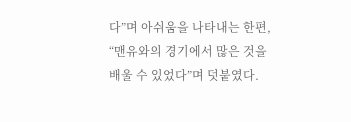다”며 아쉬움을 나타내는 한편, “맨유와의 경기에서 많은 것을 배울 수 있었다”며 덧붙였다.